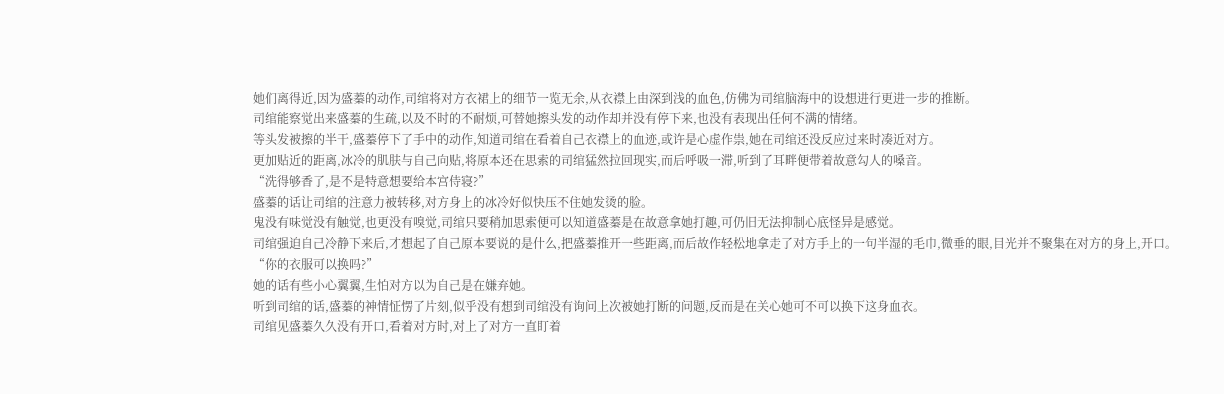她们离得近,因为盛蓁的动作,司绾将对方衣裙上的细节一览无余,从衣襟上由深到浅的血色,仿佛为司绾脑海中的设想进行更进一步的推断。
司绾能察觉出来盛蓁的生疏,以及不时的不耐烦,可替她擦头发的动作却并没有停下来,也没有表现出任何不满的情绪。
等头发被擦的半干,盛蓁停下了手中的动作,知道司绾在看着自己衣襟上的血迹,或许是心虚作祟,她在司绾还没反应过来时凑近对方。
更加贴近的距离,冰冷的肌肤与自己向贴,将原本还在思索的司绾猛然拉回现实,而后呼吸一滞,听到了耳畔便带着故意勾人的嗓音。
“洗得够香了,是不是特意想要给本宫侍寝?”
盛蓁的话让司绾的注意力被转移,对方身上的冰冷好似快压不住她发烫的脸。
鬼没有味觉没有触觉,也更没有嗅觉,司绾只要稍加思索便可以知道盛蓁是在故意拿她打趣,可仍旧无法抑制心底怪异是感觉。
司绾强迫自己冷静下来后,才想起了自己原本要说的是什么,把盛蓁推开一些距离,而后故作轻松地拿走了对方手上的一句半湿的毛巾,微垂的眼,目光并不聚集在对方的身上,开口。
“你的衣服可以换吗?”
她的话有些小心翼翼,生怕对方以为自己是在嫌弃她。
听到司绾的话,盛蓁的神情怔愣了片刻,似乎没有想到司绾没有询问上次被她打断的问题,反而是在关心她可不可以换下这身血衣。
司绾见盛蓁久久没有开口,看着对方时,对上了对方一直盯着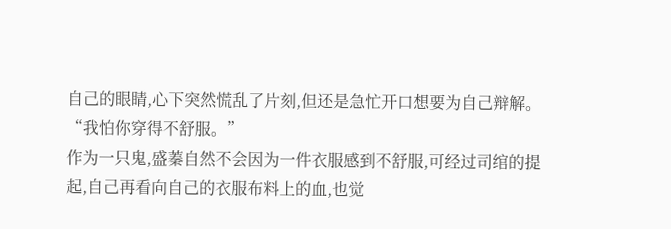自己的眼睛,心下突然慌乱了片刻,但还是急忙开口想要为自己辩解。
“我怕你穿得不舒服。”
作为一只鬼,盛蓁自然不会因为一件衣服感到不舒服,可经过司绾的提起,自己再看向自己的衣服布料上的血,也觉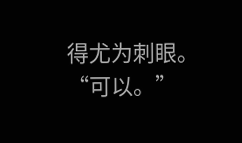得尤为刺眼。
“可以。”